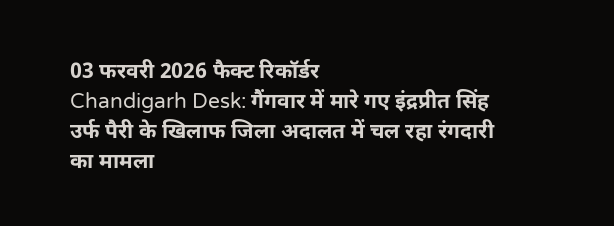03 फरवरी 2026 फैक्ट रिकॉर्डर
Chandigarh Desk: गैंगवार में मारे गए इंद्रप्रीत सिंह उर्फ पैरी के खिलाफ जिला अदालत में चल रहा रंगदारी का मामला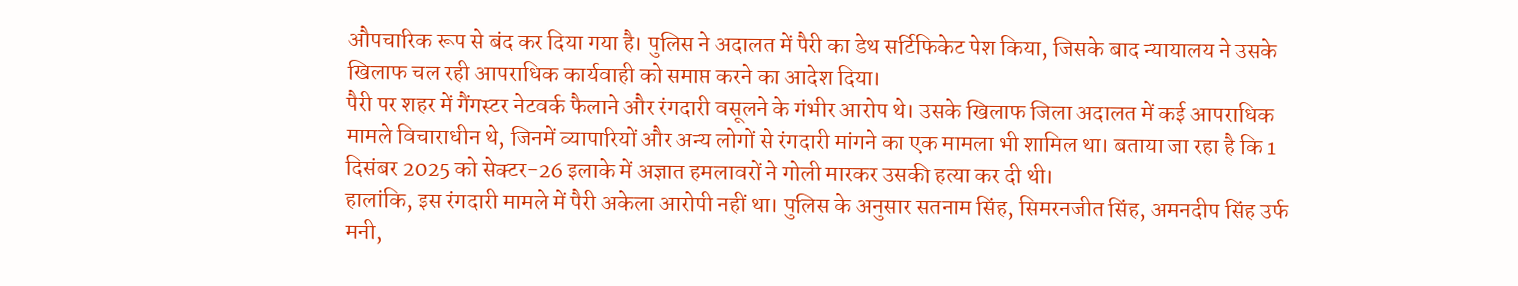औपचारिक रूप से बंद कर दिया गया है। पुलिस ने अदालत में पैरी का डेथ सर्टिफिकेट पेश किया, जिसके बाद न्यायालय ने उसके खिलाफ चल रही आपराधिक कार्यवाही को समाप्त करने का आदेश दिया।
पैरी पर शहर में गैंगस्टर नेटवर्क फैलाने और रंगदारी वसूलने के गंभीर आरोप थे। उसके खिलाफ जिला अदालत में कई आपराधिक मामले विचाराधीन थे, जिनमें व्यापारियों और अन्य लोगों से रंगदारी मांगने का एक मामला भी शामिल था। बताया जा रहा है कि 1 दिसंबर 2025 को सेक्टर-26 इलाके में अज्ञात हमलावरों ने गोली मारकर उसकी हत्या कर दी थी।
हालांकि, इस रंगदारी मामले में पैरी अकेला आरोपी नहीं था। पुलिस के अनुसार सतनाम सिंह, सिमरनजीत सिंह, अमनदीप सिंह उर्फ मनी,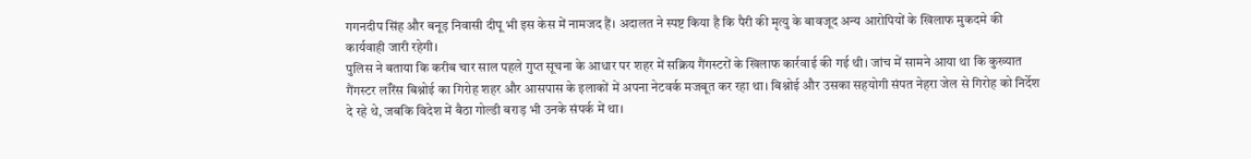गगनदीप सिंह और बनूड़ निवासी दीपू भी इस केस में नामजद हैं। अदालत ने स्पष्ट किया है कि पैरी की मृत्यु के बावजूद अन्य आरोपियों के खिलाफ मुकदमे की कार्यवाही जारी रहेगी।
पुलिस ने बताया कि करीब चार साल पहले गुप्त सूचना के आधार पर शहर में सक्रिय गैंगस्टरों के खिलाफ कार्रवाई की गई थी। जांच में सामने आया था कि कुख्यात गैंगस्टर लॉरेंस बिश्नोई का गिरोह शहर और आसपास के इलाकों में अपना नेटवर्क मजबूत कर रहा था। बिश्नोई और उसका सहयोगी संपत नेहरा जेल से गिरोह को निर्देश दे रहे थे, जबकि विदेश में बैठा गोल्डी बराड़ भी उनके संपर्क में था।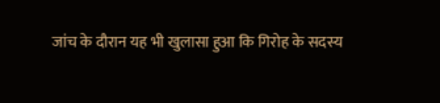जांच के दौरान यह भी खुलासा हुआ कि गिरोह के सदस्य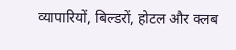व्यापारियों, बिल्डरों, होटल और क्लब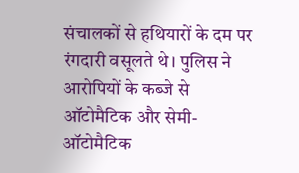संचालकों से हथियारों के दम पर रंगदारी वसूलते थे। पुलिस ने आरोपियों के कब्जे से ऑटोमैटिक और सेमी-ऑटोमैटिक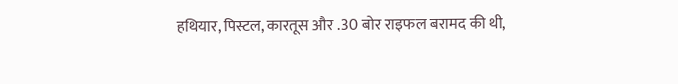हथियार, पिस्टल, कारतूस और .30 बोर राइफल बरामद की थी,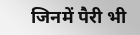जिनमें पैरी भी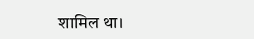शामिल था।